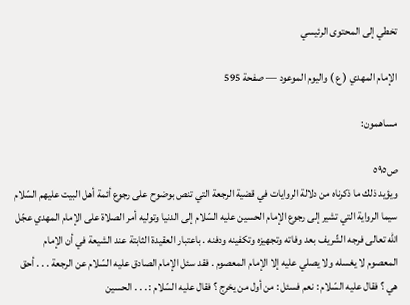تخطي إلى المحتوى الرئيسي

الإمام المهدي ( ع ) واليوم الموعود — صفحة 595

مساهمون:

ص٥٩٥
ويؤيد ذلك ما ذكرناه من دلالة الروايات في قضية الرجعة التي تنص بوضوح على رجوع أئمة أهل البيت عليهم السّلام سيما الرواية التي تشير إلى رجوع الإمام الحسين عليه السّلام إلى الدنيا وتوليه أمر الصلاة على الإمام المهدي عجّل اللّه تعالى فرجه الشّريف بعد وفاته وتجهيزه وتكفينه ودفنه . باعتبار العقيدة الثابتة عند الشيعة في أن الإمام المعصوم لا يغسله ولا يصلي عليه إلا الإمام المعصوم . فقد سئل الإمام الصادق عليه السّلام عن الرجعة . . . أحق هي ؟ فقال عليه السّلام : نعم فسئل : من أول من يخرج ؟ فقال عليه السّلام : . . . الحسين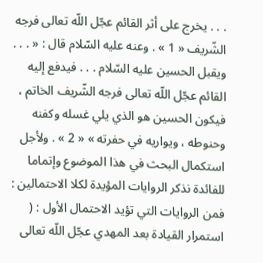. . . يخرج على أثر القائم عجّل اللّه تعالى فرجه الشّريف « 1 » . وعنه عليه السّلام قال : « . . . ويقبل الحسين عليه السّلام . . . فيدفع إليه القائم عجّل اللّه تعالى فرجه الشّريف الخاتم ، فيكون الحسين هو الذي يلي غسله وكفنه وحنوطه ، ويواريه في حفرته » « 2 » . ولأجل استكمال البحث في هذا الموضوع وإتماما للفائدة نذكر الروايات المؤيدة لكلا الاحتمالين : فمن الروايات التي تؤيد الاحتمال الأول : ( استمرار القيادة بعد المهدي عجّل اللّه تعالى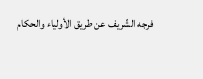فرجه الشّريف عن طريق الأولياء والحكام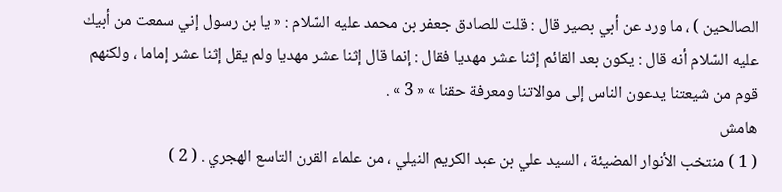الصالحين ) ، ما ورد عن أبي بصير قال : قلت للصادق جعفر بن محمد عليه السّلام : « يا بن رسول إني سمعت من أبيك عليه السّلام أنه قال : يكون بعد القائم إثنا عشر مهديا فقال : إنما قال إثنا عشر مهديا ولم يقل إثنا عشر إماما ، ولكنهم قوم من شيعتنا يدعون الناس إلى موالاتنا ومعرفة حقنا » « 3 » .
هامش
( 1 ) منتخب الأنوار المضيئة ، السيد علي بن عبد الكريم النيلي ، من علماء القرن التاسع الهجري . ( 2 )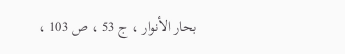بحار الأنوار ، ج 53 ، ص 103 ،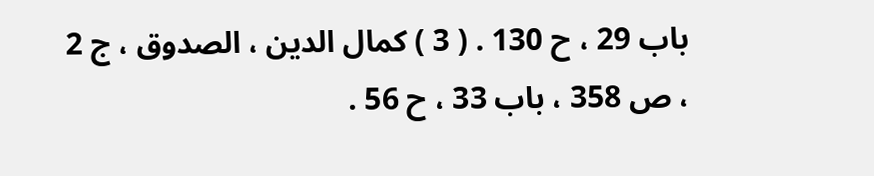باب 29 ، ح 130 . ( 3 ) كمال الدين ، الصدوق ، ج 2 ، ص 358 ، باب 33 ، ح 56 .